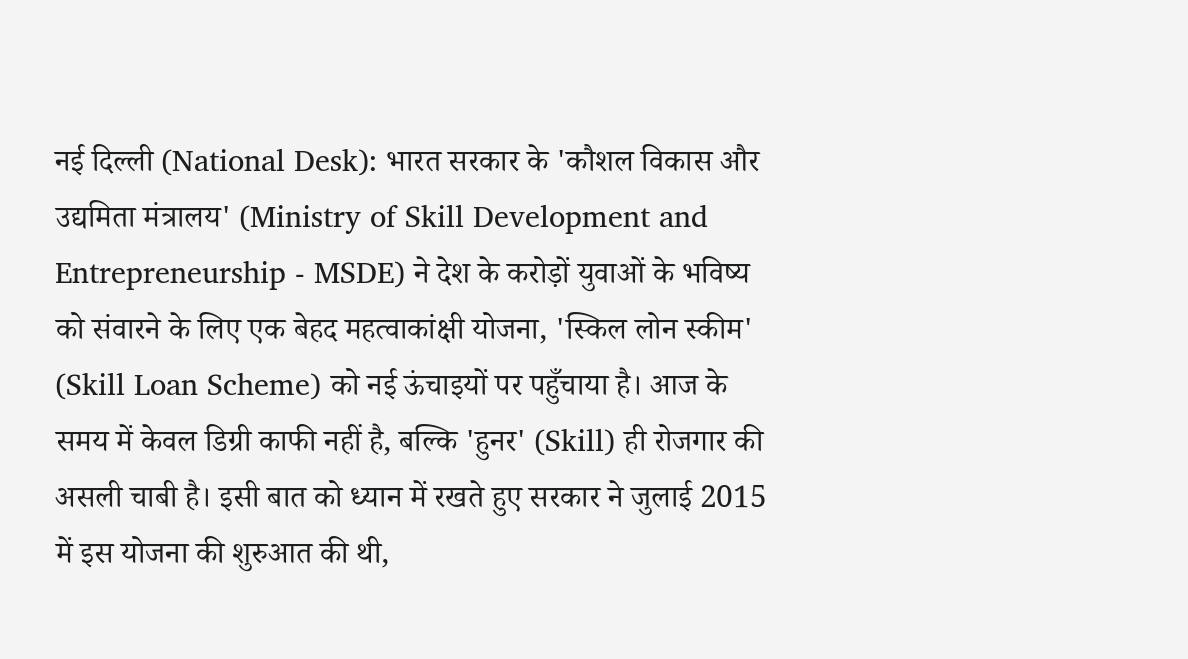नई दिल्ली (National Desk): भारत सरकार के 'कौशल विकास और उद्यमिता मंत्रालय' (Ministry of Skill Development and Entrepreneurship - MSDE) ने देश के करोड़ों युवाओं के भविष्य को संवारने के लिए एक बेहद महत्वाकांक्षी योजना, 'स्किल लोन स्कीम' (Skill Loan Scheme) को नई ऊंचाइयों पर पहुँचाया है। आज के समय में केवल डिग्री काफी नहीं है, बल्कि 'हुनर' (Skill) ही रोजगार की असली चाबी है। इसी बात को ध्यान में रखते हुए सरकार ने जुलाई 2015 में इस योजना की शुरुआत की थी,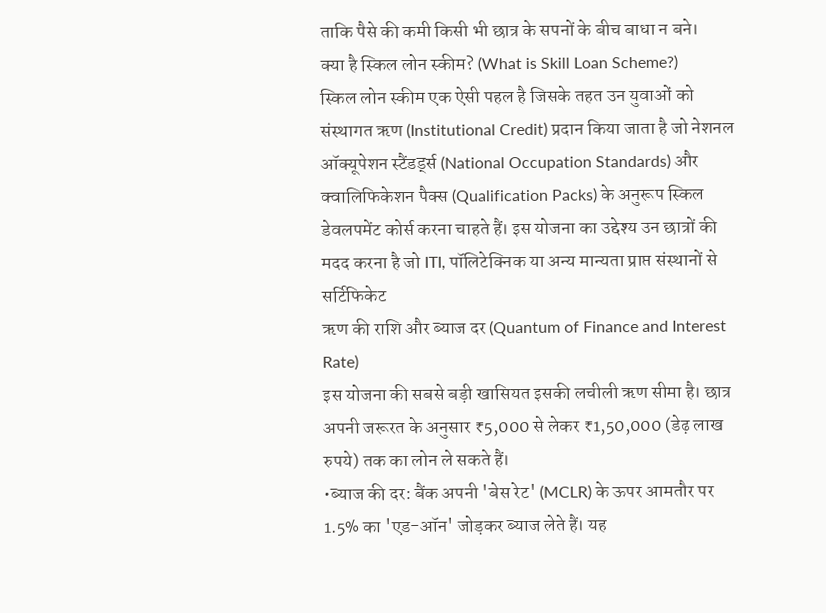ताकि पैसे की कमी किसी भी छात्र के सपनों के बीच बाधा न बने।
क्या है स्किल लोन स्कीम? (What is Skill Loan Scheme?)
स्किल लोन स्कीम एक ऐसी पहल है जिसके तहत उन युवाओं को संस्थागत ऋण (Institutional Credit) प्रदान किया जाता है जो नेशनल ऑक्यूपेशन स्टैंडर्ड्स (National Occupation Standards) और क्वालिफिकेशन पैक्स (Qualification Packs) के अनुरूप स्किल डेवलपमेंट कोर्स करना चाहते हैं। इस योजना का उद्देश्य उन छात्रों की मदद करना है जो ITI, पॉलिटेक्निक या अन्य मान्यता प्राप्त संस्थानों से सर्टिफिकेट
ऋण की राशि और ब्याज दर (Quantum of Finance and Interest Rate)
इस योजना की सबसे बड़ी खासियत इसकी लचीली ऋण सीमा है। छात्र अपनी जरूरत के अनुसार ₹5,000 से लेकर ₹1,50,000 (डेढ़ लाख रुपये) तक का लोन ले सकते हैं।
•ब्याज की दर: बैंक अपनी 'बेस रेट' (MCLR) के ऊपर आमतौर पर 1.5% का 'एड-ऑन' जोड़कर ब्याज लेते हैं। यह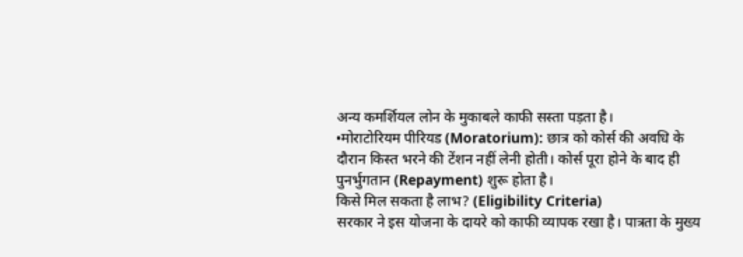अन्य कमर्शियल लोन के मुकाबले काफी सस्ता पड़ता है।
•मोराटोरियम पीरियड (Moratorium): छात्र को कोर्स की अवधि के दौरान किस्त भरने की टेंशन नहीं लेनी होती। कोर्स पूरा होने के बाद ही पुनर्भुगतान (Repayment) शुरू होता है।
किसे मिल सकता है लाभ? (Eligibility Criteria)
सरकार ने इस योजना के दायरे को काफी व्यापक रखा है। पात्रता के मुख्य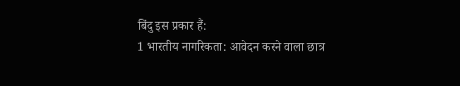बिंदु इस प्रकार हैं:
1 भारतीय नागरिकता: आवेदन करने वाला छात्र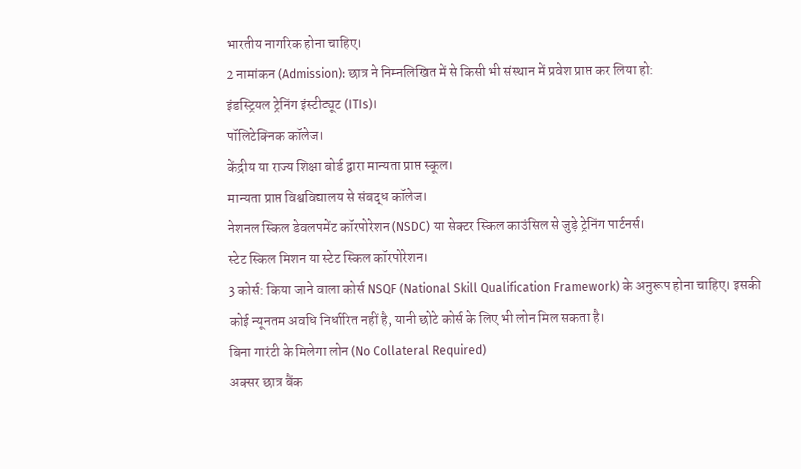भारतीय नागरिक होना चाहिए।
2 नामांकन (Admission): छात्र ने निम्नलिखित में से किसी भी संस्थान में प्रवेश प्राप्त कर लिया हो:
इंडस्ट्रियल ट्रेनिंग इंस्टीट्यूट (ITIs)।
पॉलिटेक्निक कॉलेज।
केंद्रीय या राज्य शिक्षा बोर्ड द्वारा मान्यता प्राप्त स्कूल।
मान्यता प्राप्त विश्वविद्यालय से संबद्ध कॉलेज।
नेशनल स्किल डेवलपमेंट कॉरपोरेशन (NSDC) या सेक्टर स्किल काउंसिल से जुड़े ट्रेनिंग पार्टनर्स।
स्टेट स्किल मिशन या स्टेट स्किल कॉरपोरेशन।
3 कोर्स: किया जाने वाला कोर्स NSQF (National Skill Qualification Framework) के अनुरूप होना चाहिए। इसकी कोई न्यूनतम अवधि निर्धारित नहीं है, यानी छोटे कोर्स के लिए भी लोन मिल सकता है।
बिना गारंटी के मिलेगा लोन (No Collateral Required)
अक्सर छात्र बैंक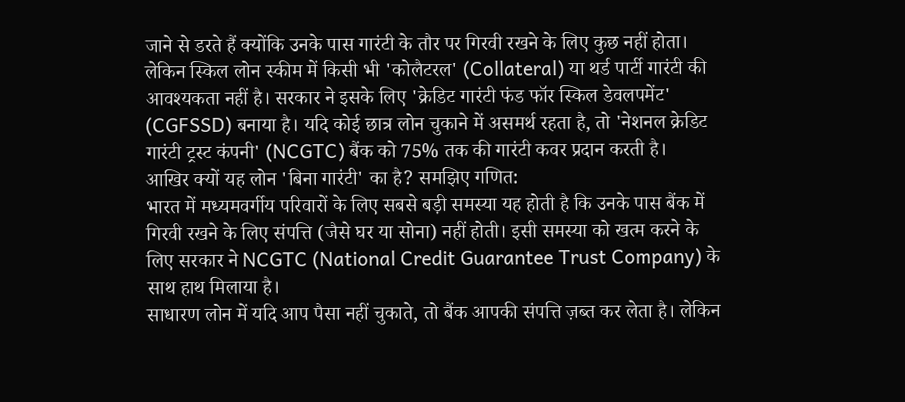जाने से डरते हैं क्योंकि उनके पास गारंटी के तौर पर गिरवी रखने के लिए कुछ नहीं होता। लेकिन स्किल लोन स्कीम में किसी भी 'कोलैटरल' (Collateral) या थर्ड पार्टी गारंटी की आवश्यकता नहीं है। सरकार ने इसके लिए 'क्रेडिट गारंटी फंड फॉर स्किल डेवलपमेंट' (CGFSSD) बनाया है। यदि कोई छात्र लोन चुकाने में असमर्थ रहता है, तो 'नेशनल क्रेडिट गारंटी ट्रस्ट कंपनी' (NCGTC) बैंक को 75% तक की गारंटी कवर प्रदान करती है।
आखिर क्यों यह लोन 'बिना गारंटी' का है? समझिए गणित:
भारत में मध्यमवर्गीय परिवारों के लिए सबसे बड़ी समस्या यह होती है कि उनके पास बैंक में गिरवी रखने के लिए संपत्ति (जैसे घर या सोना) नहीं होती। इसी समस्या को खत्म करने के लिए सरकार ने NCGTC (National Credit Guarantee Trust Company) के साथ हाथ मिलाया है।
साधारण लोन में यदि आप पैसा नहीं चुकाते, तो बैंक आपकी संपत्ति ज़ब्त कर लेता है। लेकिन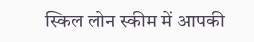स्किल लोन स्कीम में आपकी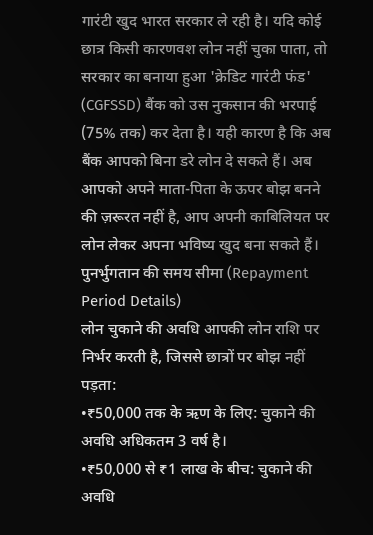गारंटी खुद भारत सरकार ले रही है। यदि कोई छात्र किसी कारणवश लोन नहीं चुका पाता, तो सरकार का बनाया हुआ 'क्रेडिट गारंटी फंड' (CGFSSD) बैंक को उस नुकसान की भरपाई (75% तक) कर देता है। यही कारण है कि अब बैंक आपको बिना डरे लोन दे सकते हैं। अब आपको अपने माता-पिता के ऊपर बोझ बनने की ज़रूरत नहीं है, आप अपनी काबिलियत पर लोन लेकर अपना भविष्य खुद बना सकते हैं।
पुनर्भुगतान की समय सीमा (Repayment Period Details)
लोन चुकाने की अवधि आपकी लोन राशि पर निर्भर करती है, जिससे छात्रों पर बोझ नहीं पड़ता:
•₹50,000 तक के ऋण के लिए: चुकाने की अवधि अधिकतम 3 वर्ष है।
•₹50,000 से ₹1 लाख के बीच: चुकाने की अवधि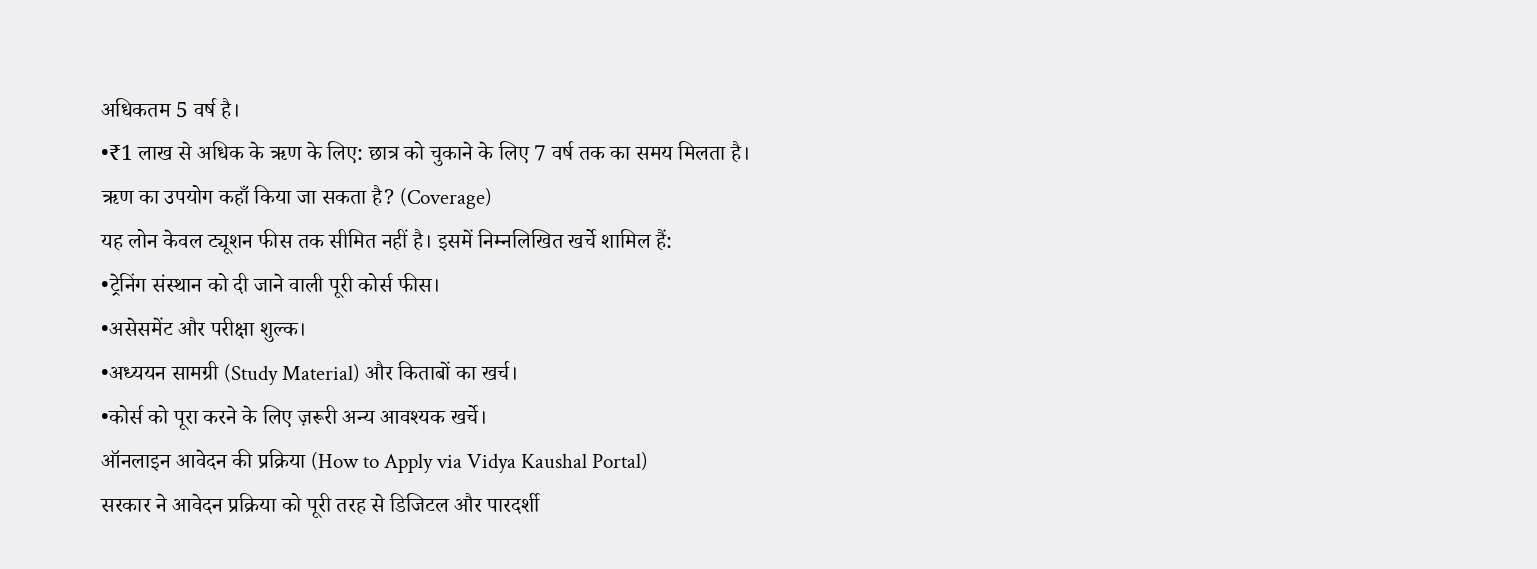अधिकतम 5 वर्ष है।
•₹1 लाख से अधिक के ऋण के लिए: छात्र को चुकाने के लिए 7 वर्ष तक का समय मिलता है।
ऋण का उपयोग कहाँ किया जा सकता है? (Coverage)
यह लोन केवल ट्यूशन फीस तक सीमित नहीं है। इसमें निम्नलिखित खर्चे शामिल हैं:
•ट्रेनिंग संस्थान को दी जाने वाली पूरी कोर्स फीस।
•असेसमेंट और परीक्षा शुल्क।
•अध्ययन सामग्री (Study Material) और किताबों का खर्च।
•कोर्स को पूरा करने के लिए ज़रूरी अन्य आवश्यक खर्चे।
ऑनलाइन आवेदन की प्रक्रिया (How to Apply via Vidya Kaushal Portal)
सरकार ने आवेदन प्रक्रिया को पूरी तरह से डिजिटल और पारदर्शी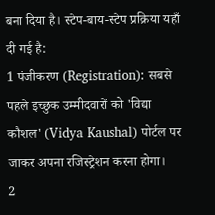बना दिया है। स्टेप-बाय-स्टेप प्रक्रिया यहाँ दी गई है:
1 पंजीकरण (Registration): सबसे पहले इच्छुक उम्मीदवारों को 'विद्या कौशल' (Vidya Kaushal) पोर्टल पर जाकर अपना रजिस्ट्रेशन करना होगा।
2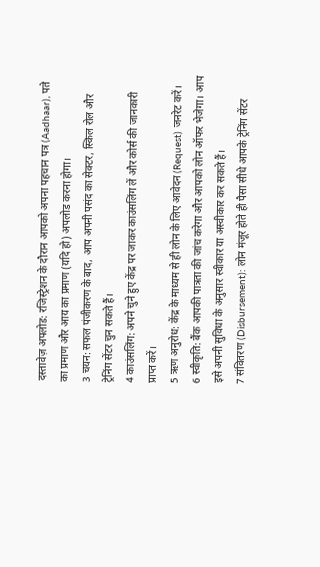दस्तावेज़ अपलोड: रजिस्ट्रेशन के दौरान आपको अपना पहचान पत्र (Aadhaar), पते का प्रमाण और आय का प्रमाण (यदि हो) अपलोड करना होगा।
3 चयन: सफल पंजीकरण के बाद, आप अपनी पसंद का सेक्टर, स्किल रोल और ट्रेनिंग सेंटर चुन सकते हैं।
4 काउंसलिंग: अपने चुने हुए केंद्र पर जाकर काउंसलिंग लें और कोर्स की जानकारी प्राप्त करें।
5 ऋण अनुरोध: केंद्र के माध्यम से ही लोन के लिए आवेदन (Request) जनरेट करें।
6 स्वीकृति: बैंक आपकी पात्रता की जांच करेगा और आपको लोन ऑफर भेजेगा। आप इसे अपनी सुविधा के अनुसार स्वीकार या अस्वीकार कर सकते हैं।
7 संवितरण (Disbursement): लोन मंजूर होते ही पैसा सीधे आपके ट्रेनिंग सेंटर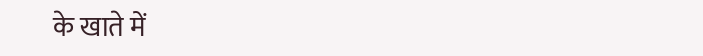के खाते में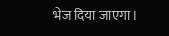भेज दिया जाएगा।